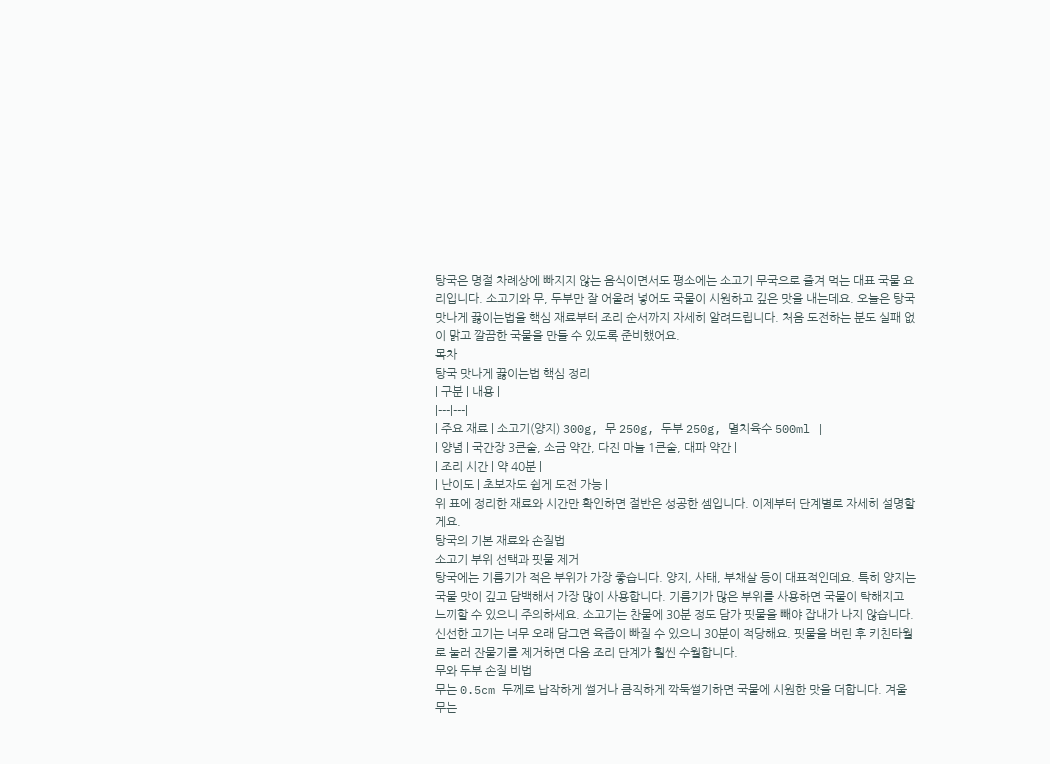탕국은 명절 차례상에 빠지지 않는 음식이면서도 평소에는 소고기 무국으로 즐겨 먹는 대표 국물 요리입니다. 소고기와 무, 두부만 잘 어울려 넣어도 국물이 시원하고 깊은 맛을 내는데요. 오늘은 탕국 맛나게 끓이는법을 핵심 재료부터 조리 순서까지 자세히 알려드립니다. 처음 도전하는 분도 실패 없이 맑고 깔끔한 국물을 만들 수 있도록 준비했어요.
목차
탕국 맛나게 끓이는법 핵심 정리
| 구분 | 내용 |
|---|---|
| 주요 재료 | 소고기(양지) 300g, 무 250g, 두부 250g, 멸치육수 500ml |
| 양념 | 국간장 3큰술, 소금 약간, 다진 마늘 1큰술, 대파 약간 |
| 조리 시간 | 약 40분 |
| 난이도 | 초보자도 쉽게 도전 가능 |
위 표에 정리한 재료와 시간만 확인하면 절반은 성공한 셈입니다. 이제부터 단계별로 자세히 설명할게요.
탕국의 기본 재료와 손질법
소고기 부위 선택과 핏물 제거
탕국에는 기름기가 적은 부위가 가장 좋습니다. 양지, 사태, 부채살 등이 대표적인데요. 특히 양지는 국물 맛이 깊고 담백해서 가장 많이 사용합니다. 기름기가 많은 부위를 사용하면 국물이 탁해지고 느끼할 수 있으니 주의하세요. 소고기는 찬물에 30분 정도 담가 핏물을 빼야 잡내가 나지 않습니다. 신선한 고기는 너무 오래 담그면 육즙이 빠질 수 있으니 30분이 적당해요. 핏물을 버린 후 키친타월로 눌러 잔물기를 제거하면 다음 조리 단계가 훨씬 수월합니다.
무와 두부 손질 비법
무는 0.5cm 두께로 납작하게 썰거나 큼직하게 깍둑썰기하면 국물에 시원한 맛을 더합니다. 겨울 무는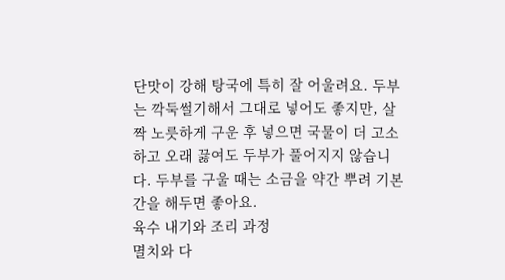단맛이 강해 탕국에 특히 잘 어울려요. 두부는 깍둑썰기해서 그대로 넣어도 좋지만, 살짝 노릇하게 구운 후 넣으면 국물이 더 고소하고 오래 끓여도 두부가 풀어지지 않습니다. 두부를 구울 때는 소금을 약간 뿌려 기본 간을 해두면 좋아요.
육수 내기와 조리 과정
멸치와 다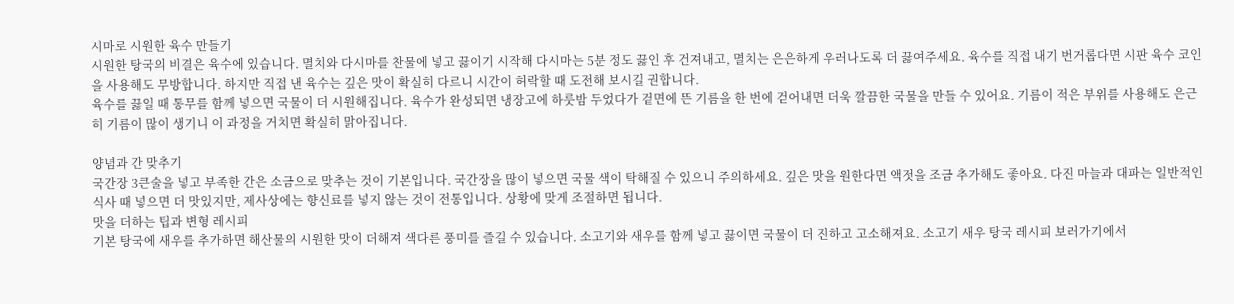시마로 시원한 육수 만들기
시원한 탕국의 비결은 육수에 있습니다. 멸치와 다시마를 찬물에 넣고 끓이기 시작해 다시마는 5분 정도 끓인 후 건져내고, 멸치는 은은하게 우러나도록 더 끓여주세요. 육수를 직접 내기 번거롭다면 시판 육수 코인을 사용해도 무방합니다. 하지만 직접 낸 육수는 깊은 맛이 확실히 다르니 시간이 허락할 때 도전해 보시길 권합니다.
육수를 끓일 때 통무를 함께 넣으면 국물이 더 시원해집니다. 육수가 완성되면 냉장고에 하룻밤 두었다가 겉면에 뜬 기름을 한 번에 걷어내면 더욱 깔끔한 국물을 만들 수 있어요. 기름이 적은 부위를 사용해도 은근히 기름이 많이 생기니 이 과정을 거치면 확실히 맑아집니다.

양념과 간 맞추기
국간장 3큰술을 넣고 부족한 간은 소금으로 맞추는 것이 기본입니다. 국간장을 많이 넣으면 국물 색이 탁해질 수 있으니 주의하세요. 깊은 맛을 원한다면 액젓을 조금 추가해도 좋아요. 다진 마늘과 대파는 일반적인 식사 때 넣으면 더 맛있지만, 제사상에는 향신료를 넣지 않는 것이 전통입니다. 상황에 맞게 조절하면 됩니다.
맛을 더하는 팁과 변형 레시피
기본 탕국에 새우를 추가하면 해산물의 시원한 맛이 더해져 색다른 풍미를 즐길 수 있습니다. 소고기와 새우를 함께 넣고 끓이면 국물이 더 진하고 고소해져요. 소고기 새우 탕국 레시피 보러가기에서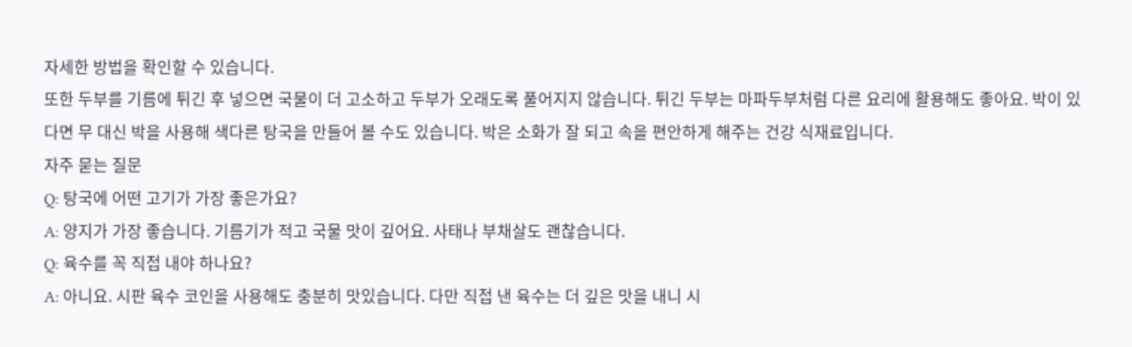자세한 방법을 확인할 수 있습니다.
또한 두부를 기름에 튀긴 후 넣으면 국물이 더 고소하고 두부가 오래도록 풀어지지 않습니다. 튀긴 두부는 마파두부처럼 다른 요리에 활용해도 좋아요. 박이 있다면 무 대신 박을 사용해 색다른 탕국을 만들어 볼 수도 있습니다. 박은 소화가 잘 되고 속을 편안하게 해주는 건강 식재료입니다.
자주 묻는 질문
Q: 탕국에 어떤 고기가 가장 좋은가요?
A: 양지가 가장 좋습니다. 기름기가 적고 국물 맛이 깊어요. 사태나 부채살도 괜찮습니다.
Q: 육수를 꼭 직접 내야 하나요?
A: 아니요. 시판 육수 코인을 사용해도 충분히 맛있습니다. 다만 직접 낸 육수는 더 깊은 맛을 내니 시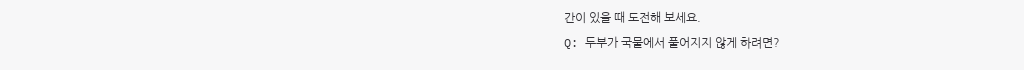간이 있을 때 도전해 보세요.
Q: 두부가 국물에서 풀어지지 않게 하려면?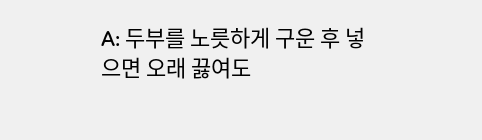A: 두부를 노릇하게 구운 후 넣으면 오래 끓여도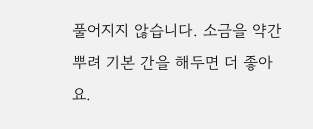풀어지지 않습니다. 소금을 약간 뿌려 기본 간을 해두면 더 좋아요.